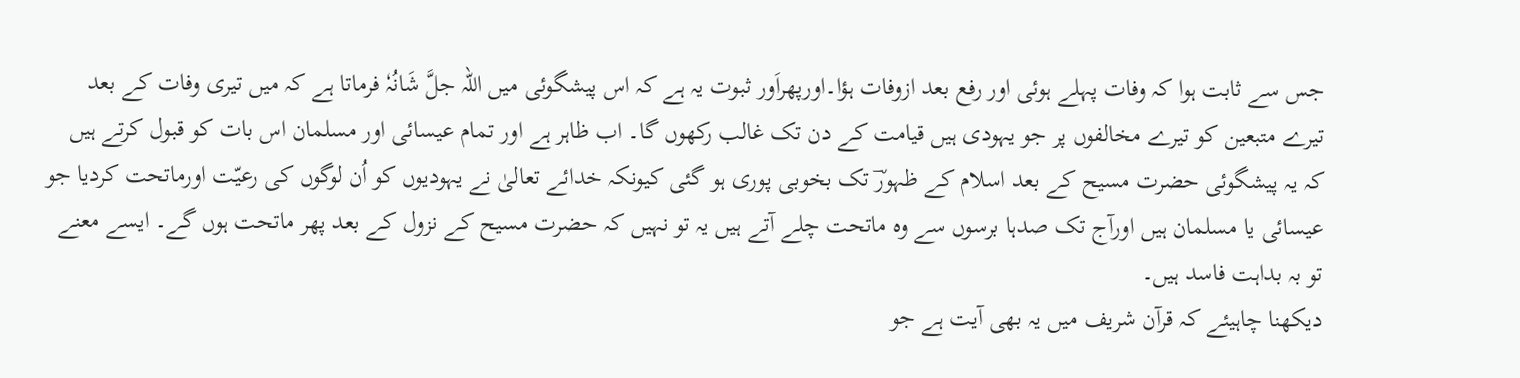جس سے ثابت ہوا کہ وفات پہلے ہوئی اور رفع بعد ازوفات ہؤا۔اورپھراَور ثبوت یہ ہے کہ اس پیشگوئی میں اللہ جلَّ شَانُہٗ فرماتا ہے کہ میں تیری وفات کے بعد تیرے متبعین کو تیرے مخالفوں پر جو یہودی ہیں قیامت کے دن تک غالب رکھوں گا۔ اب ظاہر ہے اور تمام عیسائی اور مسلمان اس بات کو قبول کرتے ہیں کہ یہ پیشگوئی حضرت مسیح کے بعد اسلام کے ظہورؔ تک بخوبی پوری ہو گئی کیونکہ خدائے تعالیٰ نے یہودیوں کو اُن لوگوں کی رعیّت اورماتحت کردیا جو عیسائی یا مسلمان ہیں اورآج تک صدہا برسوں سے وہ ماتحت چلے آتے ہیں یہ تو نہیں کہ حضرت مسیح کے نزول کے بعد پھر ماتحت ہوں گے۔ ایسے معنے تو بہ بداہت فاسد ہیں۔
دیکھنا چاہیئے کہ قرآن شریف میں یہ بھی آیت ہے جو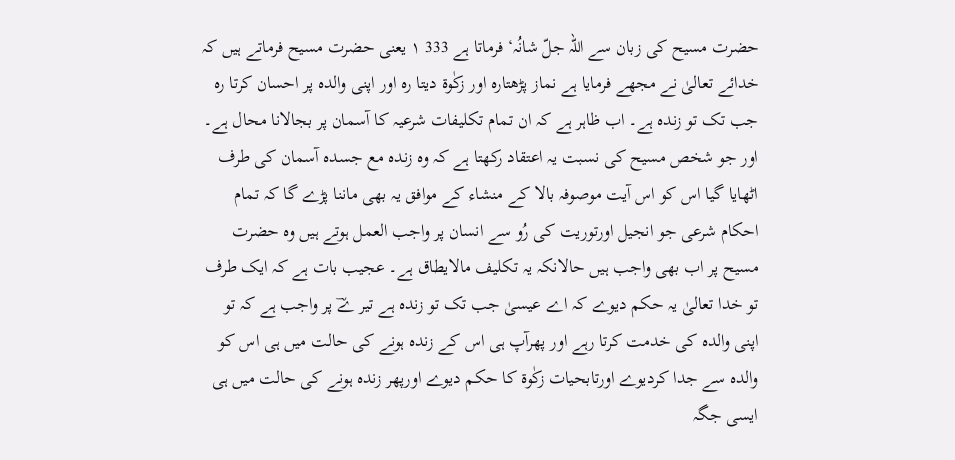حضرت مسیح کی زبان سے اللہ جلّ شانُہ‘ فرماتا ہے 333 ۱ یعنی حضرت مسیح فرماتے ہیں کہ خدائے تعالیٰ نے مجھے فرمایا ہے نماز پڑھتارہ اور زکٰوۃ دیتا رہ اور اپنی والدہ پر احسان کرتا رہ جب تک تو زندہ ہے۔ اب ظاہر ہے کہ ان تمام تکلیفات شرعیہ کا آسمان پر بجالانا محال ہے۔ اور جو شخص مسیح کی نسبت یہ اعتقاد رکھتا ہے کہ وہ زندہ مع جسدہ آسمان کی طرف اٹھایا گیا اس کو اس آیت موصوفہ بالا کے منشاء کے موافق یہ بھی ماننا پڑے گا کہ تمام احکام شرعی جو انجیل اورتوریت کی رُو سے انسان پر واجب العمل ہوتے ہیں وہ حضرت مسیح پر اب بھی واجب ہیں حالانکہ یہ تکلیف مالایطاق ہے۔ عجیب بات ہے کہ ایک طرف تو خدا تعالیٰ یہ حکم دیوے کہ اے عیسیٰ جب تک تو زندہ ہے تیر ےؔ پر واجب ہے کہ تو اپنی والدہ کی خدمت کرتا رہے اور پھرآپ ہی اس کے زندہ ہونے کی حالت میں ہی اس کو والدہ سے جدا کردیوے اورتابحیات زکٰوۃ کا حکم دیوے اورپھر زندہ ہونے کی حالت میں ہی ایسی جگہ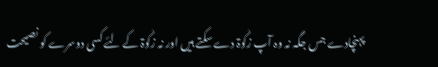پہنچادے جس جگہ نہ وہ آپ زکٰوۃ دے سکتے ہیں اور نہ زکٰوۃ کے لئے کسی دوسرے کو نصیحت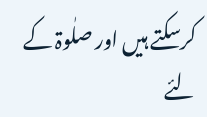کرسکتے ہیں اور صلٰوۃ کے لئے